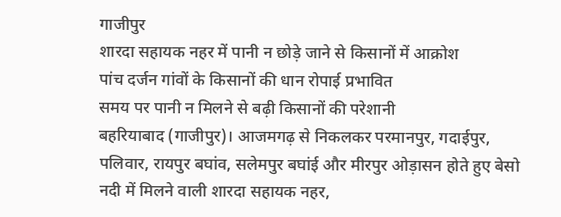गाजीपुर
शारदा सहायक नहर में पानी न छोड़े जाने से किसानों में आक्रोश
पांच दर्जन गांवों के किसानों की धान रोपाई प्रभावित
समय पर पानी न मिलने से बढ़ी किसानों की परेशानी
बहरियाबाद (गाजीपुर)। आजमगढ़ से निकलकर परमानपुर, गदाईपुर, पलिवार, रायपुर बघांव, सलेमपुर बघांई और मीरपुर ओड़ासन होते हुए बेसो नदी में मिलने वाली शारदा सहायक नहर,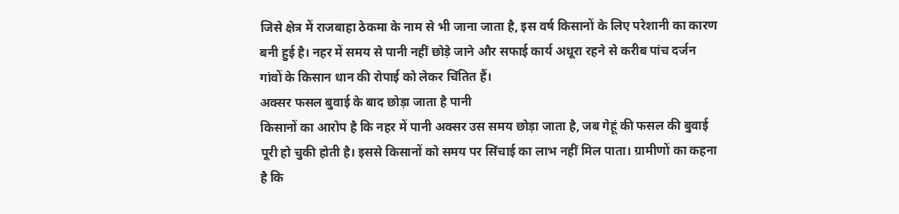जिसे क्षेत्र में राजबाहा ठेकमा के नाम से भी जाना जाता है, इस वर्ष किसानों के लिए परेशानी का कारण बनी हुई है। नहर में समय से पानी नहीं छोड़े जाने और सफाई कार्य अधूरा रहने से करीब पांच दर्जन गांवों के किसान धान की रोपाई को लेकर चिंतित हैं।
अक्सर फसल बुवाई के बाद छोड़ा जाता है पानी
किसानों का आरोप है कि नहर में पानी अक्सर उस समय छोड़ा जाता है, जब गेहूं की फसल की बुवाई पूरी हो चुकी होती है। इससे किसानों को समय पर सिंचाई का लाभ नहीं मिल पाता। ग्रामीणों का कहना है कि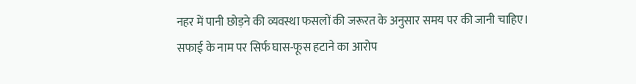नहर में पानी छोड़ने की व्यवस्था फसलों की जरूरत के अनुसार समय पर की जानी चाहिए।
सफाई के नाम पर सिर्फ घास-फूस हटाने का आरोप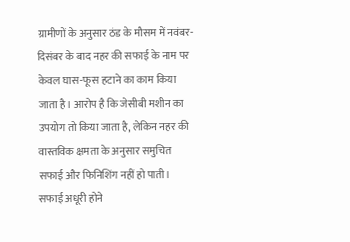ग्रामीणों के अनुसार ठंड के मौसम में नवंबर-दिसंबर के बाद नहर की सफाई के नाम पर केवल घास-फूस हटाने का काम किया जाता है। आरोप है कि जेसीबी मशीन का उपयोग तो किया जाता है, लेकिन नहर की वास्तविक क्षमता के अनुसार समुचित सफाई और फिनिशिंग नहीं हो पाती।
सफाई अधूरी होने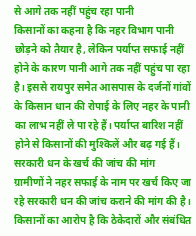से आगे तक नहीं पहुंच रहा पानी
किसानों का कहना है कि नहर विभाग पानी छोड़ने को तैयार है, लेकिन पर्याप्त सफाई नहीं होने के कारण पानी आगे तक नहीं पहुंच पा रहा है। इससे रायपुर समेत आसपास के दर्जनों गांवों के किसान धान की रोपाई के लिए नहर के पानी का लाभ नहीं ले पा रहे हैं। पर्याप्त बारिश नहीं होने से किसानों की मुश्किलें और बढ़ गई हैं।
सरकारी धन के खर्च की जांच की मांग
ग्रामीणों ने नहर सफाई के नाम पर खर्च किए जा रहे सरकारी धन की जांच कराने की मांग की है। किसानों का आरोप है कि ठेकेदारों और संबंधित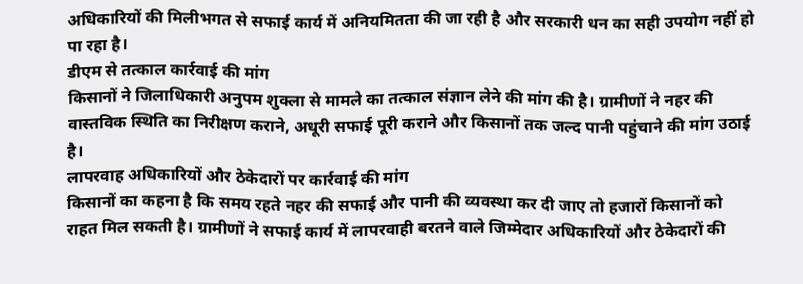अधिकारियों की मिलीभगत से सफाई कार्य में अनियमितता की जा रही है और सरकारी धन का सही उपयोग नहीं हो पा रहा है।
डीएम से तत्काल कार्रवाई की मांग
किसानों ने जिलाधिकारी अनुपम शुक्ला से मामले का तत्काल संज्ञान लेने की मांग की है। ग्रामीणों ने नहर की वास्तविक स्थिति का निरीक्षण कराने, अधूरी सफाई पूरी कराने और किसानों तक जल्द पानी पहुंचाने की मांग उठाई है।
लापरवाह अधिकारियों और ठेकेदारों पर कार्रवाई की मांग
किसानों का कहना है कि समय रहते नहर की सफाई और पानी की व्यवस्था कर दी जाए तो हजारों किसानों को राहत मिल सकती है। ग्रामीणों ने सफाई कार्य में लापरवाही बरतने वाले जिम्मेदार अधिकारियों और ठेकेदारों की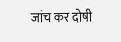जांच कर दोषी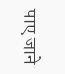पाए जाने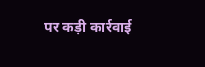पर कड़ी कार्रवाई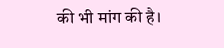की भी मांग की है।